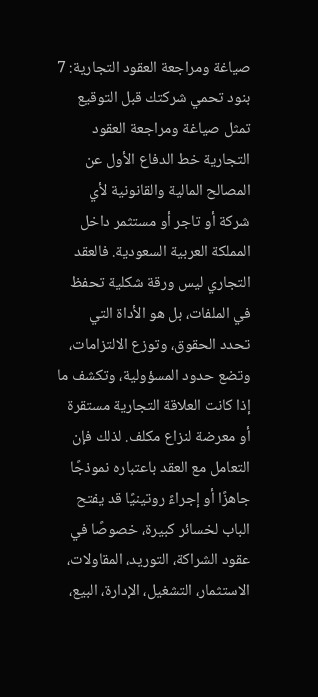صياغة ومراجعة العقود التجارية: 7 بنود تحمي شركتك قبل التوقيع
تمثل صياغة ومراجعة العقود التجارية خط الدفاع الأول عن المصالح المالية والقانونية لأي شركة أو تاجر أو مستثمر داخل المملكة العربية السعودية. فالعقد التجاري ليس ورقة شكلية تحفظ في الملفات، بل هو الأداة التي تحدد الحقوق، وتوزع الالتزامات، وتضع حدود المسؤولية، وتكشف ما إذا كانت العلاقة التجارية مستقرة أو معرضة لنزاع مكلف. لذلك فإن التعامل مع العقد باعتباره نموذجًا جاهزًا أو إجراءً روتينيًا قد يفتح الباب لخسائر كبيرة، خصوصًا في عقود الشراكة، التوريد، المقاولات، الاستثمار، التشغيل، الإدارة، البيع،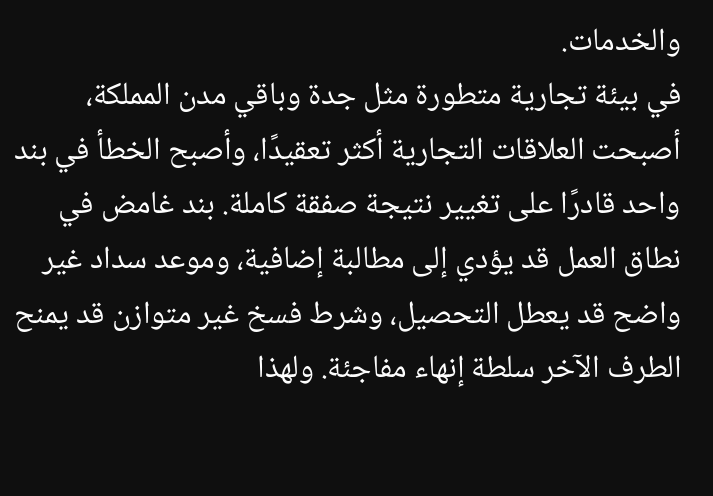والخدمات.
في بيئة تجارية متطورة مثل جدة وباقي مدن المملكة، أصبحت العلاقات التجارية أكثر تعقيدًا، وأصبح الخطأ في بند واحد قادرًا على تغيير نتيجة صفقة كاملة. بند غامض في نطاق العمل قد يؤدي إلى مطالبة إضافية، وموعد سداد غير واضح قد يعطل التحصيل، وشرط فسخ غير متوازن قد يمنح الطرف الآخر سلطة إنهاء مفاجئة. ولهذا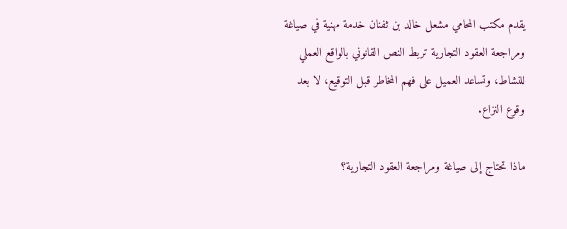يقدم مكتب المحامي مشعل خالد بن ثفنان خدمة مهنية في صياغة ومراجعة العقود التجارية تربط النص القانوني بالواقع العملي للنشاط، وتساعد العميل على فهم المخاطر قبل التوقيع، لا بعد وقوع النزاع.

ماذا تحتاج إلى صياغة ومراجعة العقود التجارية؟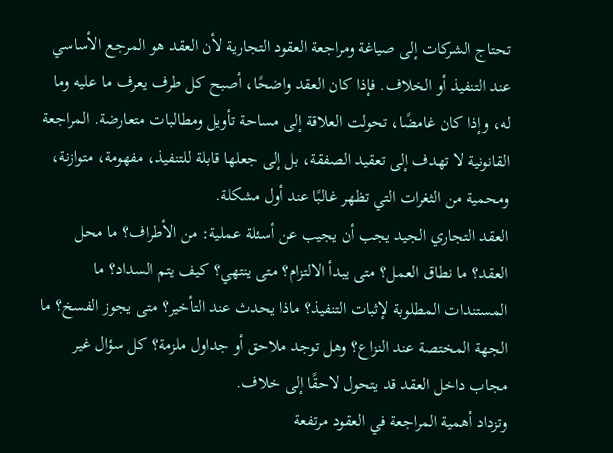تحتاج الشركات إلى صياغة ومراجعة العقود التجارية لأن العقد هو المرجع الأساسي عند التنفيذ أو الخلاف. فإذا كان العقد واضحًا، أصبح كل طرف يعرف ما عليه وما له، وإذا كان غامضًا، تحولت العلاقة إلى مساحة تأويل ومطالبات متعارضة. المراجعة القانونية لا تهدف إلى تعقيد الصفقة، بل إلى جعلها قابلة للتنفيذ، مفهومة، متوازنة، ومحمية من الثغرات التي تظهر غالبًا عند أول مشكلة.
العقد التجاري الجيد يجب أن يجيب عن أسئلة عملية: من الأطراف؟ ما محل العقد؟ ما نطاق العمل؟ متى يبدأ الالتزام؟ متى ينتهي؟ كيف يتم السداد؟ ما المستندات المطلوبة لإثبات التنفيذ؟ ماذا يحدث عند التأخير؟ متى يجوز الفسخ؟ ما الجهة المختصة عند النزاع؟ وهل توجد ملاحق أو جداول ملزمة؟ كل سؤال غير مجاب داخل العقد قد يتحول لاحقًا إلى خلاف.
وتزداد أهمية المراجعة في العقود مرتفعة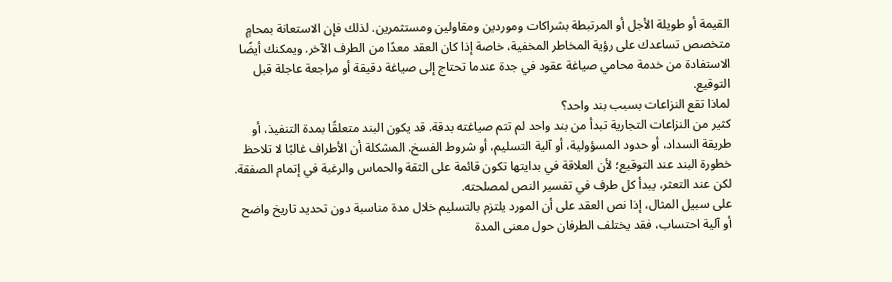القيمة أو طويلة الأجل أو المرتبطة بشراكات وموردين ومقاولين ومستثمرين. لذلك فإن الاستعانة بمحامٍ متخصص تساعدك على رؤية المخاطر المخفية، خاصة إذا كان العقد معدًا من الطرف الآخر. ويمكنك أيضًا الاستفادة من خدمة محامي صياغة عقود في جدة عندما تحتاج إلى صياغة دقيقة أو مراجعة عاجلة قبل التوقيع.
لماذا تقع النزاعات بسبب بند واحد؟
كثير من النزاعات التجارية تبدأ من بند واحد لم تتم صياغته بدقة. قد يكون البند متعلقًا بمدة التنفيذ، أو طريقة السداد، أو حدود المسؤولية، أو آلية التسليم، أو شروط الفسخ. المشكلة أن الأطراف غالبًا لا تلاحظ خطورة البند عند التوقيع؛ لأن العلاقة في بدايتها تكون قائمة على الثقة والحماس والرغبة في إتمام الصفقة. لكن عند التعثر، يبدأ كل طرف في تفسير النص لمصلحته.
على سبيل المثال، إذا نص العقد على أن المورد يلتزم بالتسليم خلال مدة مناسبة دون تحديد تاريخ واضح أو آلية احتساب، فقد يختلف الطرفان حول معنى المدة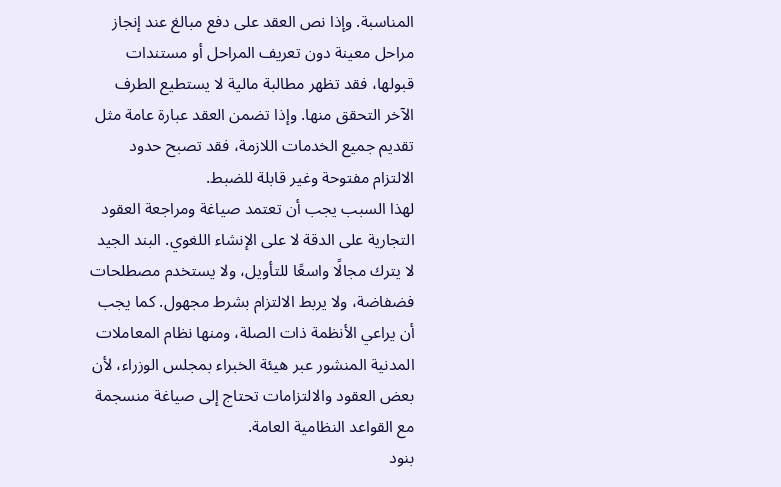المناسبة. وإذا نص العقد على دفع مبالغ عند إنجاز مراحل معينة دون تعريف المراحل أو مستندات قبولها، فقد تظهر مطالبة مالية لا يستطيع الطرف الآخر التحقق منها. وإذا تضمن العقد عبارة عامة مثل تقديم جميع الخدمات اللازمة، فقد تصبح حدود الالتزام مفتوحة وغير قابلة للضبط.
لهذا السبب يجب أن تعتمد صياغة ومراجعة العقود التجارية على الدقة لا على الإنشاء اللغوي. البند الجيد لا يترك مجالًا واسعًا للتأويل، ولا يستخدم مصطلحات فضفاضة، ولا يربط الالتزام بشرط مجهول. كما يجب أن يراعي الأنظمة ذات الصلة، ومنها نظام المعاملات المدنية المنشور عبر هيئة الخبراء بمجلس الوزراء، لأن بعض العقود والالتزامات تحتاج إلى صياغة منسجمة مع القواعد النظامية العامة.
بنود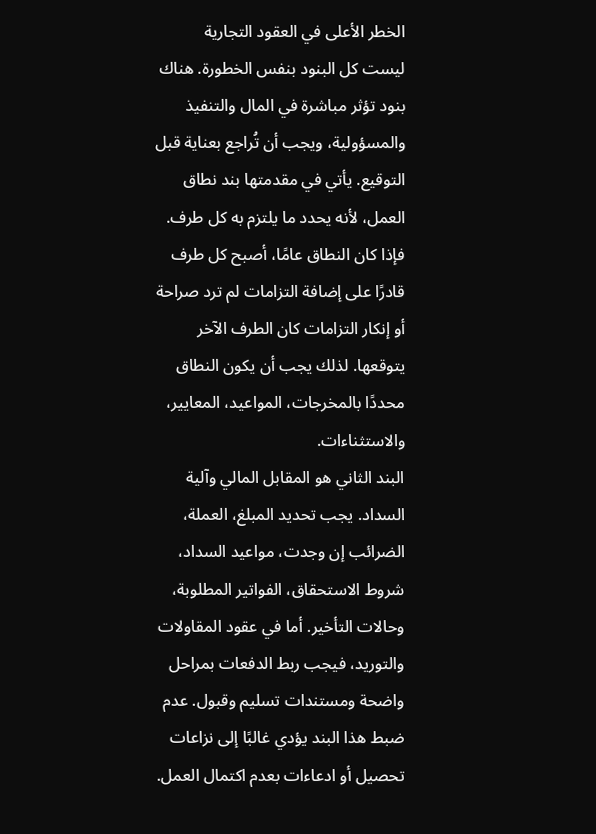الخطر الأعلى في العقود التجارية
ليست كل البنود بنفس الخطورة. هناك بنود تؤثر مباشرة في المال والتنفيذ والمسؤولية، ويجب أن تُراجع بعناية قبل التوقيع. يأتي في مقدمتها بند نطاق العمل، لأنه يحدد ما يلتزم به كل طرف. فإذا كان النطاق عامًا، أصبح كل طرف قادرًا على إضافة التزامات لم ترد صراحة أو إنكار التزامات كان الطرف الآخر يتوقعها. لذلك يجب أن يكون النطاق محددًا بالمخرجات، المواعيد، المعايير، والاستثناءات.
البند الثاني هو المقابل المالي وآلية السداد. يجب تحديد المبلغ، العملة، الضرائب إن وجدت، مواعيد السداد، شروط الاستحقاق، الفواتير المطلوبة، وحالات التأخير. أما في عقود المقاولات والتوريد، فيجب ربط الدفعات بمراحل واضحة ومستندات تسليم وقبول. عدم ضبط هذا البند يؤدي غالبًا إلى نزاعات تحصيل أو ادعاءات بعدم اكتمال العمل.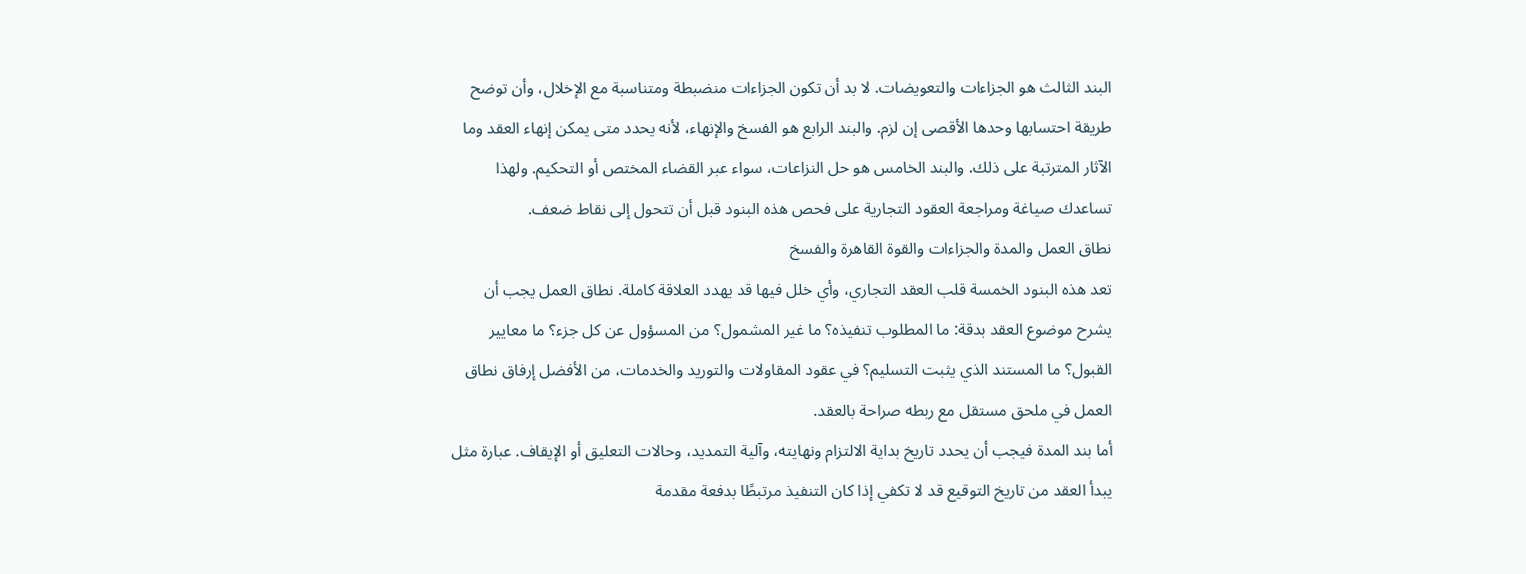البند الثالث هو الجزاءات والتعويضات. لا بد أن تكون الجزاءات منضبطة ومتناسبة مع الإخلال، وأن توضح طريقة احتسابها وحدها الأقصى إن لزم. والبند الرابع هو الفسخ والإنهاء، لأنه يحدد متى يمكن إنهاء العقد وما الآثار المترتبة على ذلك. والبند الخامس هو حل النزاعات، سواء عبر القضاء المختص أو التحكيم. ولهذا تساعدك صياغة ومراجعة العقود التجارية على فحص هذه البنود قبل أن تتحول إلى نقاط ضعف.
نطاق العمل والمدة والجزاءات والقوة القاهرة والفسخ
تعد هذه البنود الخمسة قلب العقد التجاري، وأي خلل فيها قد يهدد العلاقة كاملة. نطاق العمل يجب أن يشرح موضوع العقد بدقة: ما المطلوب تنفيذه؟ ما غير المشمول؟ من المسؤول عن كل جزء؟ ما معايير القبول؟ ما المستند الذي يثبت التسليم؟ في عقود المقاولات والتوريد والخدمات، من الأفضل إرفاق نطاق العمل في ملحق مستقل مع ربطه صراحة بالعقد.
أما بند المدة فيجب أن يحدد تاريخ بداية الالتزام ونهايته، وآلية التمديد، وحالات التعليق أو الإيقاف. عبارة مثل يبدأ العقد من تاريخ التوقيع قد لا تكفي إذا كان التنفيذ مرتبطًا بدفعة مقدمة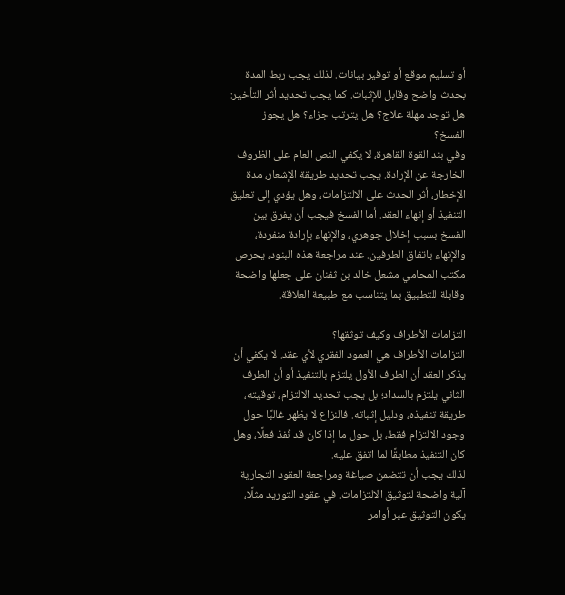أو تسليم موقع أو توفير بيانات. لذلك يجب ربط المدة بحدث واضح وقابل للإثبات. كما يجب تحديد أثر التأخير: هل توجد مهلة علاج؟ هل يترتب جزاء؟ هل يجوز الفسخ؟
وفي بند القوة القاهرة، لا يكفي النص العام على الظروف الخارجة عن الإرادة. يجب تحديد طريقة الإشعار، مدة الإخطار، أثر الحدث على الالتزامات، وهل يؤدي إلى تعليق التنفيذ أو إنهاء العقد. أما الفسخ فيجب أن يفرق بين الفسخ بسبب إخلال جوهري، والإنهاء بإرادة منفردة، والإنهاء باتفاق الطرفين. عند مراجعة هذه البنود، يحرص مكتب المحامي مشعل خالد بن ثفنان على جعلها واضحة وقابلة للتطبيق بما يتناسب مع طبيعة العلاقة.

التزامات الأطراف وكيف توثقها؟
التزامات الأطراف هي العمود الفقري لأي عقد. لا يكفي أن يذكر العقد أن الطرف الأول يلتزم بالتنفيذ أو أن الطرف الثاني يلتزم بالسداد؛ بل يجب تحديد الالتزام، توقيته، طريقة تنفيذه، ودليل إثباته. فالنزاع لا يظهر غالبًا حول وجود الالتزام فقط، بل حول ما إذا كان قد نُفذ فعلًا، وهل كان التنفيذ مطابقًا لما اتفق عليه.
لذلك يجب أن تتضمن صياغة ومراجعة العقود التجارية آلية واضحة لتوثيق الالتزامات. في عقود التوريد مثلًا، يكون التوثيق عبر أوامر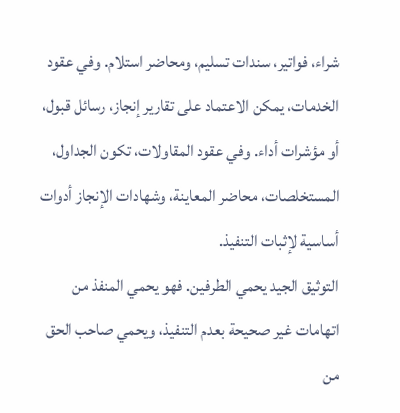شراء، فواتير، سندات تسليم، ومحاضر استلام. وفي عقود الخدمات، يمكن الاعتماد على تقارير إنجاز، رسائل قبول، أو مؤشرات أداء. وفي عقود المقاولات، تكون الجداول، المستخلصات، محاضر المعاينة، وشهادات الإنجاز أدوات أساسية لإثبات التنفيذ.
التوثيق الجيد يحمي الطرفين. فهو يحمي المنفذ من اتهامات غير صحيحة بعدم التنفيذ، ويحمي صاحب الحق من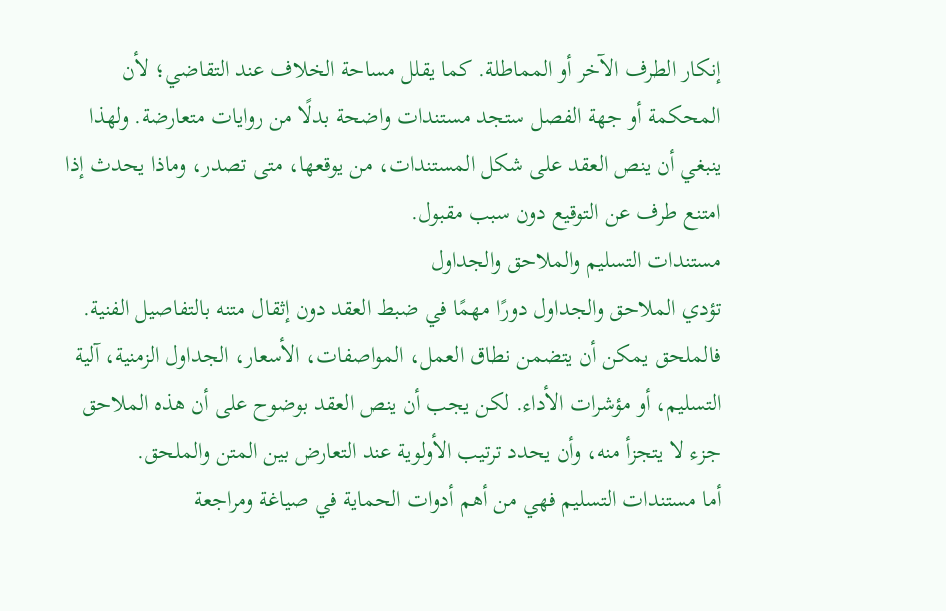إنكار الطرف الآخر أو المماطلة. كما يقلل مساحة الخلاف عند التقاضي؛ لأن المحكمة أو جهة الفصل ستجد مستندات واضحة بدلًا من روايات متعارضة. ولهذا ينبغي أن ينص العقد على شكل المستندات، من يوقعها، متى تصدر، وماذا يحدث إذا امتنع طرف عن التوقيع دون سبب مقبول.
مستندات التسليم والملاحق والجداول
تؤدي الملاحق والجداول دورًا مهمًا في ضبط العقد دون إثقال متنه بالتفاصيل الفنية. فالملحق يمكن أن يتضمن نطاق العمل، المواصفات، الأسعار، الجداول الزمنية، آلية التسليم، أو مؤشرات الأداء. لكن يجب أن ينص العقد بوضوح على أن هذه الملاحق جزء لا يتجزأ منه، وأن يحدد ترتيب الأولوية عند التعارض بين المتن والملحق.
أما مستندات التسليم فهي من أهم أدوات الحماية في صياغة ومراجعة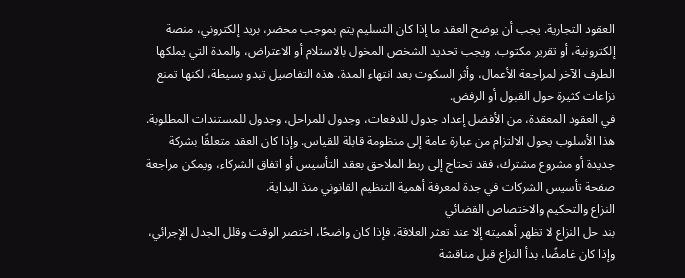العقود التجارية. يجب أن يوضح العقد ما إذا كان التسليم يتم بموجب محضر، بريد إلكتروني، منصة إلكترونية، أو تقرير مكتوب. ويجب تحديد الشخص المخول بالاستلام أو الاعتراض، والمدة التي يملكها الطرف الآخر لمراجعة الأعمال، وأثر السكوت بعد انتهاء المدة. هذه التفاصيل تبدو بسيطة، لكنها تمنع نزاعات كثيرة حول القبول أو الرفض.
في العقود المعقدة، من الأفضل إعداد جدول للدفعات، وجدول للمراحل، وجدول للمستندات المطلوبة. هذا الأسلوب يحول الالتزام من عبارة عامة إلى منظومة قابلة للقياس. وإذا كان العقد متعلقًا بشركة جديدة أو مشروع مشترك، فقد تحتاج إلى ربط الملاحق بعقد التأسيس أو اتفاق الشركاء، ويمكن مراجعة صفحة تأسيس الشركات في جدة لمعرفة أهمية التنظيم القانوني منذ البداية.
النزاع والتحكيم والاختصاص القضائي
بند حل النزاع لا تظهر أهميته إلا عند تعثر العلاقة. فإذا كان واضحًا، اختصر الوقت وقلل الجدل الإجرائي، وإذا كان غامضًا، بدأ النزاع قبل مناقشة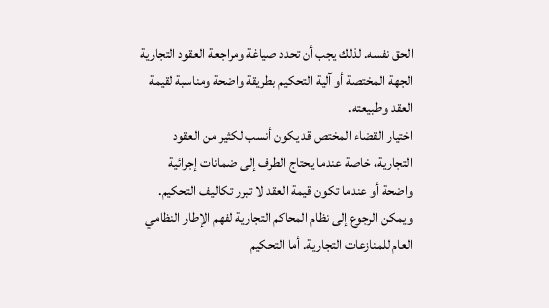الحق نفسه. لذلك يجب أن تحدد صياغة ومراجعة العقود التجارية الجهة المختصة أو آلية التحكيم بطريقة واضحة ومناسبة لقيمة العقد وطبيعته.
اختيار القضاء المختص قد يكون أنسب لكثير من العقود التجارية، خاصة عندما يحتاج الطرف إلى ضمانات إجرائية واضحة أو عندما تكون قيمة العقد لا تبرر تكاليف التحكيم. ويمكن الرجوع إلى نظام المحاكم التجارية لفهم الإطار النظامي العام للمنازعات التجارية. أما التحكيم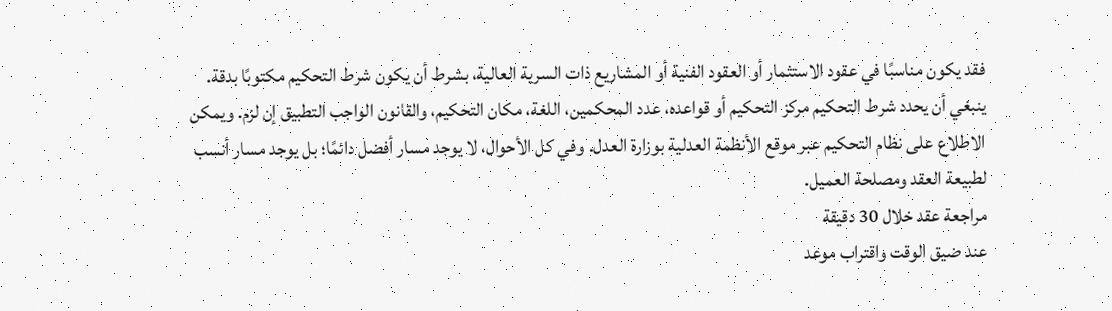فقد يكون مناسبًا في عقود الاستثمار أو العقود الفنية أو المشاريع ذات السرية العالية، بشرط أن يكون شرط التحكيم مكتوبًا بدقة.
ينبغي أن يحدد شرط التحكيم مركز التحكيم أو قواعده، عدد المحكمين، اللغة، مكان التحكيم، والقانون الواجب التطبيق إن لزم. ويمكن الاطلاع على نظام التحكيم عبر موقع الأنظمة العدلية بوزارة العدل. وفي كل الأحوال، لا يوجد مسار أفضل دائمًا؛ بل يوجد مسار أنسب لطبيعة العقد ومصلحة العميل.
مراجعة عقد خلال 30 دقيقة
عند ضيق الوقت واقتراب موعد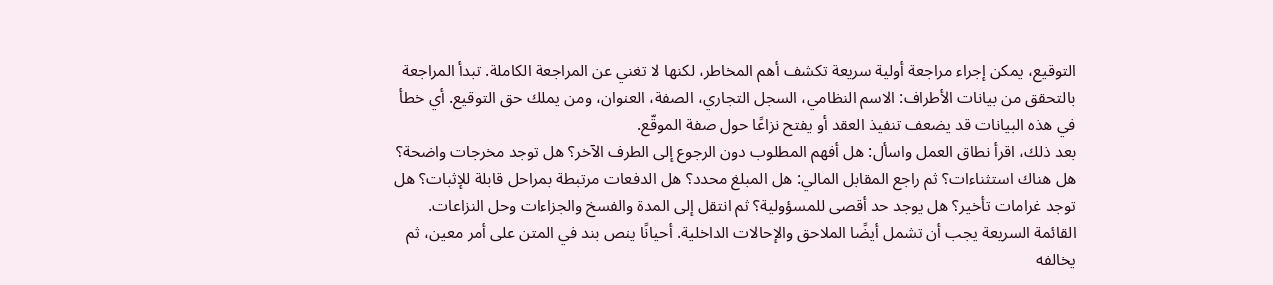التوقيع، يمكن إجراء مراجعة أولية سريعة تكشف أهم المخاطر، لكنها لا تغني عن المراجعة الكاملة. تبدأ المراجعة بالتحقق من بيانات الأطراف: الاسم النظامي، السجل التجاري، الصفة، العنوان، ومن يملك حق التوقيع. أي خطأ في هذه البيانات قد يضعف تنفيذ العقد أو يفتح نزاعًا حول صفة الموقّع.
بعد ذلك، اقرأ نطاق العمل واسأل: هل أفهم المطلوب دون الرجوع إلى الطرف الآخر؟ هل توجد مخرجات واضحة؟ هل هناك استثناءات؟ ثم راجع المقابل المالي: هل المبلغ محدد؟ هل الدفعات مرتبطة بمراحل قابلة للإثبات؟ هل توجد غرامات تأخير؟ هل يوجد حد أقصى للمسؤولية؟ ثم انتقل إلى المدة والفسخ والجزاءات وحل النزاعات.
القائمة السريعة يجب أن تشمل أيضًا الملاحق والإحالات الداخلية. أحيانًا ينص بند في المتن على أمر معين، ثم يخالفه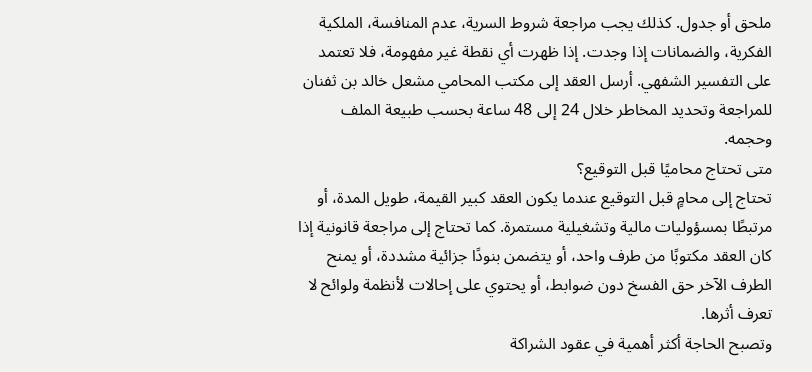ملحق أو جدول. كذلك يجب مراجعة شروط السرية، عدم المنافسة، الملكية الفكرية، والضمانات إذا وجدت. إذا ظهرت أي نقطة غير مفهومة، فلا تعتمد على التفسير الشفهي. أرسل العقد إلى مكتب المحامي مشعل خالد بن ثفنان للمراجعة وتحديد المخاطر خلال 24 إلى 48 ساعة بحسب طبيعة الملف وحجمه.
متى تحتاج محاميًا قبل التوقيع؟
تحتاج إلى محامٍ قبل التوقيع عندما يكون العقد كبير القيمة، طويل المدة، أو مرتبطًا بمسؤوليات مالية وتشغيلية مستمرة. كما تحتاج إلى مراجعة قانونية إذا كان العقد مكتوبًا من طرف واحد، أو يتضمن بنودًا جزائية مشددة، أو يمنح الطرف الآخر حق الفسخ دون ضوابط، أو يحتوي على إحالات لأنظمة ولوائح لا تعرف أثرها.
وتصبح الحاجة أكثر أهمية في عقود الشراكة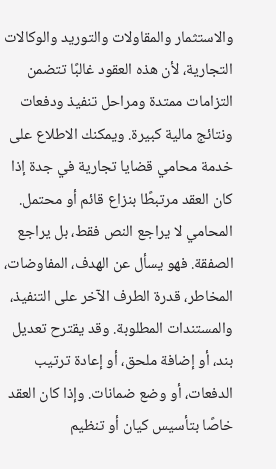والاستثمار والمقاولات والتوريد والوكالات التجارية، لأن هذه العقود غالبًا تتضمن التزامات ممتدة ومراحل تنفيذ ودفعات ونتائج مالية كبيرة. ويمكنك الاطلاع على خدمة محامي قضايا تجارية في جدة إذا كان العقد مرتبطًا بنزاع قائم أو محتمل.
المحامي لا يراجع النص فقط، بل يراجع الصفقة. فهو يسأل عن الهدف، المفاوضات، المخاطر، قدرة الطرف الآخر على التنفيذ، والمستندات المطلوبة. وقد يقترح تعديل بند، أو إضافة ملحق، أو إعادة ترتيب الدفعات، أو وضع ضمانات. وإذا كان العقد خاصًا بتأسيس كيان أو تنظيم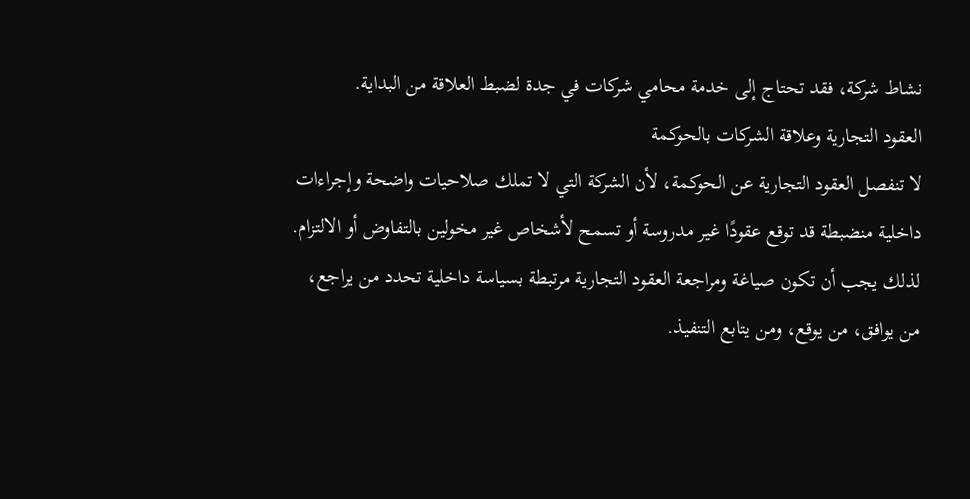نشاط شركة، فقد تحتاج إلى خدمة محامي شركات في جدة لضبط العلاقة من البداية.
العقود التجارية وعلاقة الشركات بالحوكمة
لا تنفصل العقود التجارية عن الحوكمة، لأن الشركة التي لا تملك صلاحيات واضحة وإجراءات داخلية منضبطة قد توقع عقودًا غير مدروسة أو تسمح لأشخاص غير مخولين بالتفاوض أو الالتزام. لذلك يجب أن تكون صياغة ومراجعة العقود التجارية مرتبطة بسياسة داخلية تحدد من يراجع، من يوافق، من يوقع، ومن يتابع التنفيذ.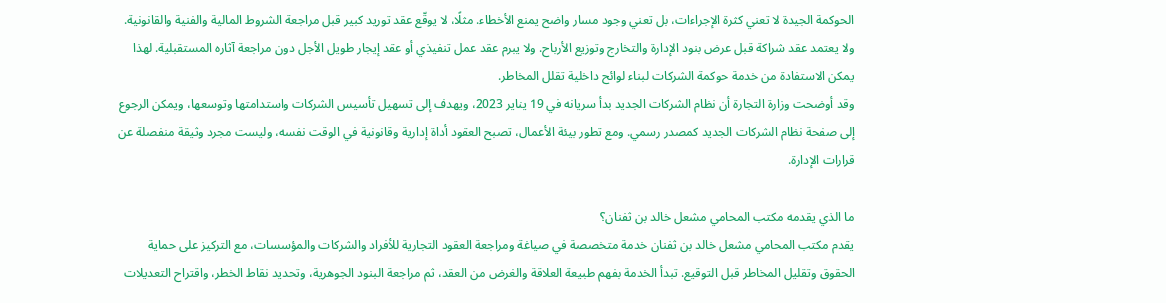الحوكمة الجيدة لا تعني كثرة الإجراءات، بل تعني وجود مسار واضح يمنع الأخطاء. مثلًا، لا يوقّع عقد توريد كبير قبل مراجعة الشروط المالية والفنية والقانونية. ولا يعتمد عقد شراكة قبل عرض بنود الإدارة والتخارج وتوزيع الأرباح. ولا يبرم عقد عمل تنفيذي أو عقد إيجار طويل الأجل دون مراجعة آثاره المستقبلية. لهذا يمكن الاستفادة من خدمة حوكمة الشركات لبناء لوائح داخلية تقلل المخاطر.
وقد أوضحت وزارة التجارة أن نظام الشركات الجديد بدأ سريانه في 19 يناير 2023، ويهدف إلى تسهيل تأسيس الشركات واستدامتها وتوسعها، ويمكن الرجوع إلى صفحة نظام الشركات الجديد كمصدر رسمي. ومع تطور بيئة الأعمال، تصبح العقود أداة إدارية وقانونية في الوقت نفسه، وليست مجرد وثيقة منفصلة عن قرارات الإدارة.

ما الذي يقدمه مكتب المحامي مشعل خالد بن ثفنان؟
يقدم مكتب المحامي مشعل خالد بن ثفنان خدمة متخصصة في صياغة ومراجعة العقود التجارية للأفراد والشركات والمؤسسات، مع التركيز على حماية الحقوق وتقليل المخاطر قبل التوقيع. تبدأ الخدمة بفهم طبيعة العلاقة والغرض من العقد، ثم مراجعة البنود الجوهرية، وتحديد نقاط الخطر، واقتراح التعديلات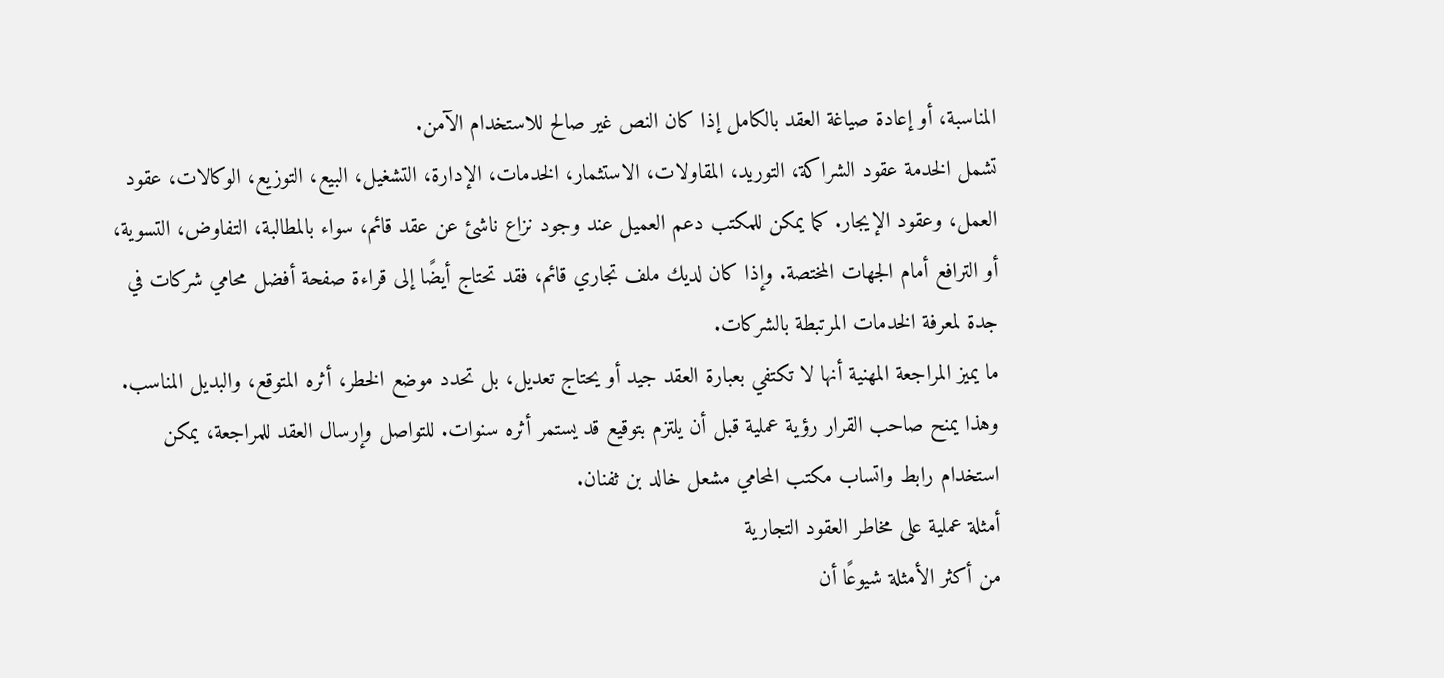المناسبة، أو إعادة صياغة العقد بالكامل إذا كان النص غير صالح للاستخدام الآمن.
تشمل الخدمة عقود الشراكة، التوريد، المقاولات، الاستثمار، الخدمات، الإدارة، التشغيل، البيع، التوزيع، الوكالات، عقود العمل، وعقود الإيجار. كما يمكن للمكتب دعم العميل عند وجود نزاع ناشئ عن عقد قائم، سواء بالمطالبة، التفاوض، التسوية، أو الترافع أمام الجهات المختصة. وإذا كان لديك ملف تجاري قائم، فقد تحتاج أيضًا إلى قراءة صفحة أفضل محامي شركات في جدة لمعرفة الخدمات المرتبطة بالشركات.
ما يميز المراجعة المهنية أنها لا تكتفي بعبارة العقد جيد أو يحتاج تعديل، بل تحدد موضع الخطر، أثره المتوقع، والبديل المناسب. وهذا يمنح صاحب القرار رؤية عملية قبل أن يلتزم بتوقيع قد يستمر أثره سنوات. للتواصل وإرسال العقد للمراجعة، يمكن استخدام رابط واتساب مكتب المحامي مشعل خالد بن ثفنان.
أمثلة عملية على مخاطر العقود التجارية
من أكثر الأمثلة شيوعًا أن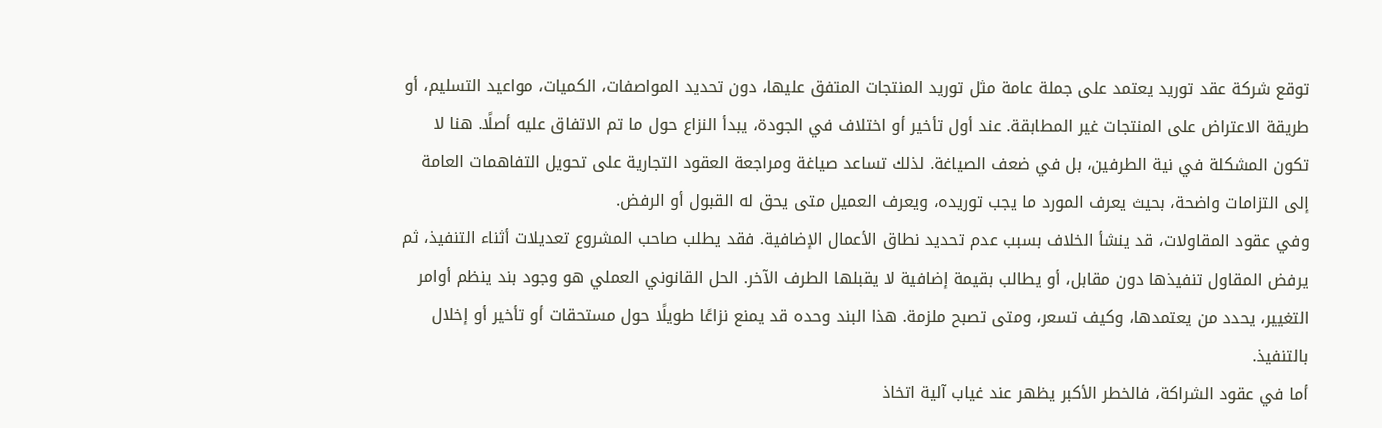توقع شركة عقد توريد يعتمد على جملة عامة مثل توريد المنتجات المتفق عليها، دون تحديد المواصفات، الكميات، مواعيد التسليم، أو طريقة الاعتراض على المنتجات غير المطابقة. عند أول تأخير أو اختلاف في الجودة، يبدأ النزاع حول ما تم الاتفاق عليه أصلًا. هنا لا تكون المشكلة في نية الطرفين، بل في ضعف الصياغة. لذلك تساعد صياغة ومراجعة العقود التجارية على تحويل التفاهمات العامة إلى التزامات واضحة، بحيث يعرف المورد ما يجب توريده، ويعرف العميل متى يحق له القبول أو الرفض.
وفي عقود المقاولات، قد ينشأ الخلاف بسبب عدم تحديد نطاق الأعمال الإضافية. فقد يطلب صاحب المشروع تعديلات أثناء التنفيذ، ثم يرفض المقاول تنفيذها دون مقابل، أو يطالب بقيمة إضافية لا يقبلها الطرف الآخر. الحل القانوني العملي هو وجود بند ينظم أوامر التغيير، يحدد من يعتمدها، وكيف تسعر، ومتى تصبح ملزمة. هذا البند وحده قد يمنع نزاعًا طويلًا حول مستحقات أو تأخير أو إخلال بالتنفيذ.
أما في عقود الشراكة، فالخطر الأكبر يظهر عند غياب آلية اتخاذ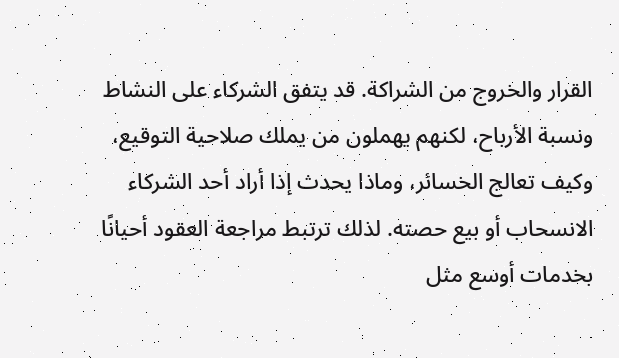القرار والخروج من الشراكة. قد يتفق الشركاء على النشاط ونسبة الأرباح، لكنهم يهملون من يملك صلاحية التوقيع، وكيف تعالج الخسائر، وماذا يحدث إذا أراد أحد الشركاء الانسحاب أو بيع حصته. لذلك ترتبط مراجعة العقود أحيانًا بخدمات أوسع مثل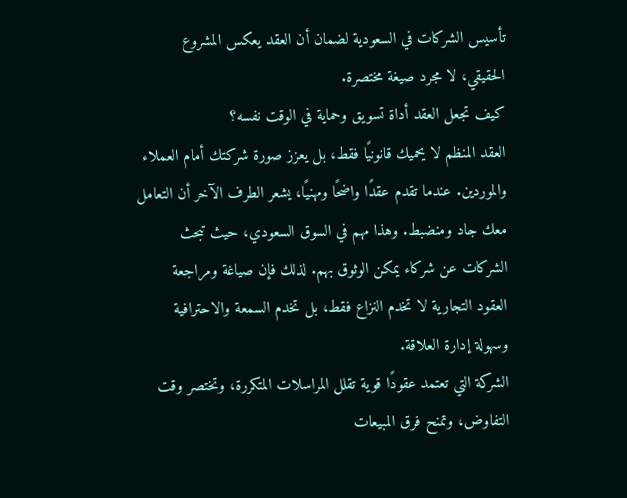تأسيس الشركات في السعودية لضمان أن العقد يعكس المشروع الحقيقي، لا مجرد صيغة مختصرة.
كيف تجعل العقد أداة تسويق وحماية في الوقت نفسه؟
العقد المنظم لا يحميك قانونيًا فقط، بل يعزز صورة شركتك أمام العملاء والموردين. عندما تقدم عقدًا واضحًا ومهنيًا، يشعر الطرف الآخر أن التعامل معك جاد ومنضبط. وهذا مهم في السوق السعودي، حيث تبحث الشركات عن شركاء يمكن الوثوق بهم. لذلك فإن صياغة ومراجعة العقود التجارية لا تخدم النزاع فقط، بل تخدم السمعة والاحترافية وسهولة إدارة العلاقة.
الشركة التي تعتمد عقودًا قوية تقلل المراسلات المتكررة، وتختصر وقت التفاوض، وتمنح فرق المبيعات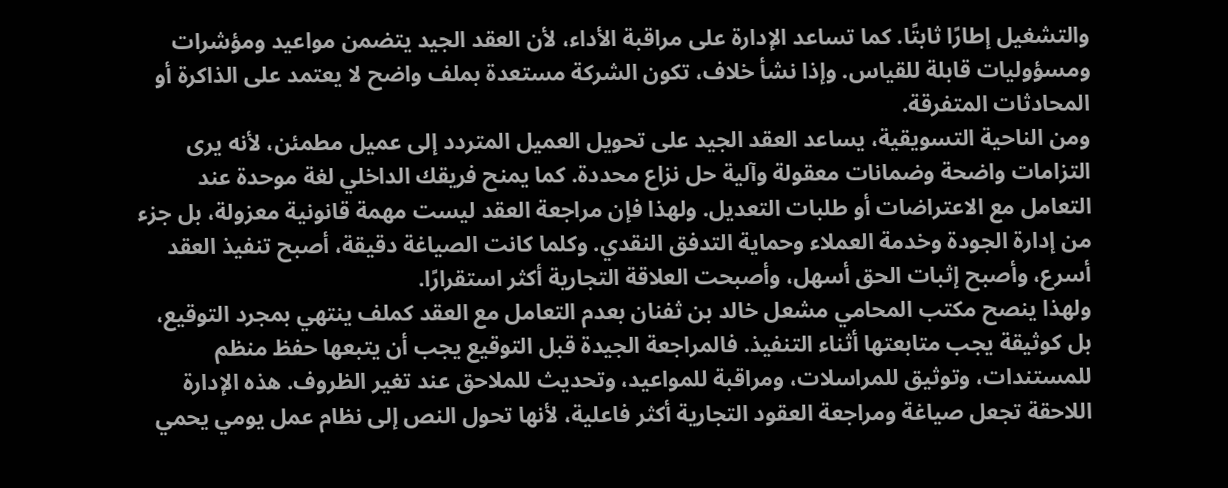والتشغيل إطارًا ثابتًا. كما تساعد الإدارة على مراقبة الأداء، لأن العقد الجيد يتضمن مواعيد ومؤشرات ومسؤوليات قابلة للقياس. وإذا نشأ خلاف، تكون الشركة مستعدة بملف واضح لا يعتمد على الذاكرة أو المحادثات المتفرقة.
ومن الناحية التسويقية، يساعد العقد الجيد على تحويل العميل المتردد إلى عميل مطمئن، لأنه يرى التزامات واضحة وضمانات معقولة وآلية حل نزاع محددة. كما يمنح فريقك الداخلي لغة موحدة عند التعامل مع الاعتراضات أو طلبات التعديل. ولهذا فإن مراجعة العقد ليست مهمة قانونية معزولة، بل جزء من إدارة الجودة وخدمة العملاء وحماية التدفق النقدي. وكلما كانت الصياغة دقيقة، أصبح تنفيذ العقد أسرع، وأصبح إثبات الحق أسهل، وأصبحت العلاقة التجارية أكثر استقرارًا.
ولهذا ينصح مكتب المحامي مشعل خالد بن ثفنان بعدم التعامل مع العقد كملف ينتهي بمجرد التوقيع، بل كوثيقة يجب متابعتها أثناء التنفيذ. فالمراجعة الجيدة قبل التوقيع يجب أن يتبعها حفظ منظم للمستندات، وتوثيق للمراسلات، ومراقبة للمواعيد، وتحديث للملاحق عند تغير الظروف. هذه الإدارة اللاحقة تجعل صياغة ومراجعة العقود التجارية أكثر فاعلية، لأنها تحول النص إلى نظام عمل يومي يحمي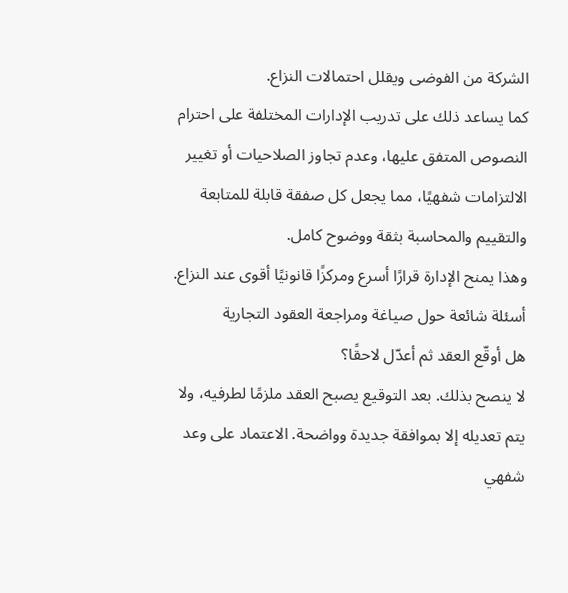الشركة من الفوضى ويقلل احتمالات النزاع.
كما يساعد ذلك على تدريب الإدارات المختلفة على احترام النصوص المتفق عليها، وعدم تجاوز الصلاحيات أو تغيير الالتزامات شفهيًا، مما يجعل كل صفقة قابلة للمتابعة والتقييم والمحاسبة بثقة ووضوح كامل.
وهذا يمنح الإدارة قرارًا أسرع ومركزًا قانونيًا أقوى عند النزاع.
أسئلة شائعة حول صياغة ومراجعة العقود التجارية
هل أوقّع العقد ثم أعدّل لاحقًا؟
لا ينصح بذلك. بعد التوقيع يصبح العقد ملزمًا لطرفيه، ولا يتم تعديله إلا بموافقة جديدة وواضحة. الاعتماد على وعد شفهي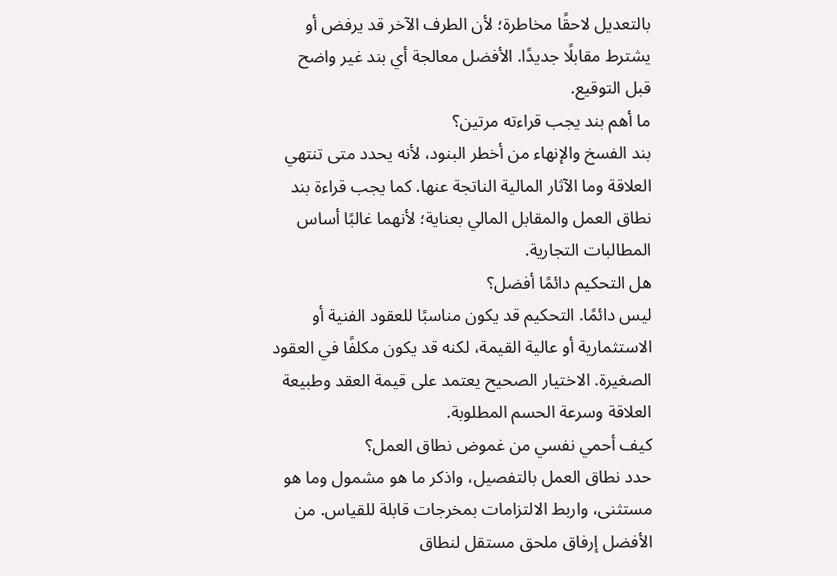بالتعديل لاحقًا مخاطرة؛ لأن الطرف الآخر قد يرفض أو يشترط مقابلًا جديدًا. الأفضل معالجة أي بند غير واضح قبل التوقيع.
ما أهم بند يجب قراءته مرتين؟
بند الفسخ والإنهاء من أخطر البنود، لأنه يحدد متى تنتهي العلاقة وما الآثار المالية الناتجة عنها. كما يجب قراءة بند نطاق العمل والمقابل المالي بعناية؛ لأنهما غالبًا أساس المطالبات التجارية.
هل التحكيم دائمًا أفضل؟
ليس دائمًا. التحكيم قد يكون مناسبًا للعقود الفنية أو الاستثمارية أو عالية القيمة، لكنه قد يكون مكلفًا في العقود الصغيرة. الاختيار الصحيح يعتمد على قيمة العقد وطبيعة العلاقة وسرعة الحسم المطلوبة.
كيف أحمي نفسي من غموض نطاق العمل؟
حدد نطاق العمل بالتفصيل، واذكر ما هو مشمول وما هو مستثنى، واربط الالتزامات بمخرجات قابلة للقياس. من الأفضل إرفاق ملحق مستقل لنطاق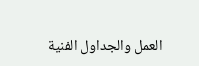العمل والجداول الفنية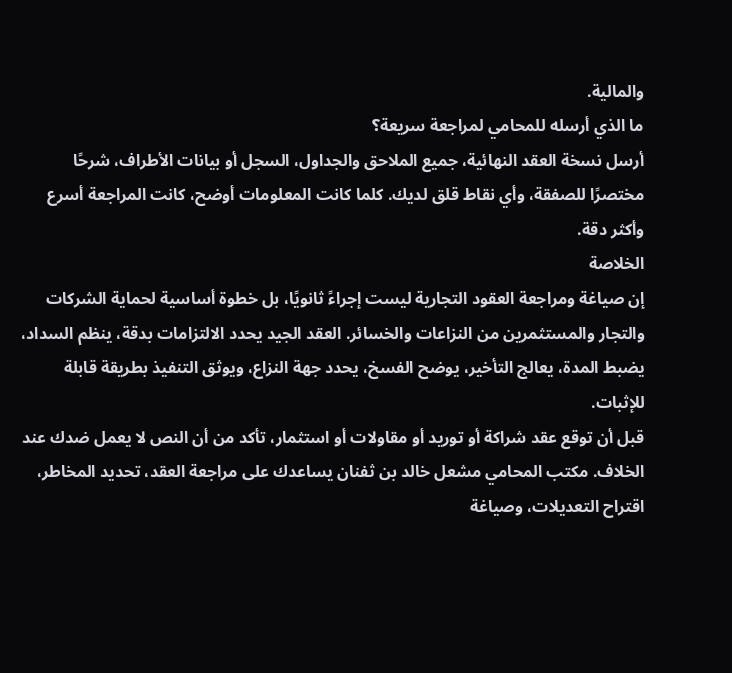والمالية.
ما الذي أرسله للمحامي لمراجعة سريعة؟
أرسل نسخة العقد النهائية، جميع الملاحق والجداول، السجل أو بيانات الأطراف، شرحًا مختصرًا للصفقة، وأي نقاط قلق لديك. كلما كانت المعلومات أوضح، كانت المراجعة أسرع وأكثر دقة.
الخلاصة
إن صياغة ومراجعة العقود التجارية ليست إجراءً ثانويًا، بل خطوة أساسية لحماية الشركات والتجار والمستثمرين من النزاعات والخسائر. العقد الجيد يحدد الالتزامات بدقة، ينظم السداد، يضبط المدة، يعالج التأخير، يوضح الفسخ، يحدد جهة النزاع، ويوثق التنفيذ بطريقة قابلة للإثبات.
قبل أن توقع عقد شراكة أو توريد أو مقاولات أو استثمار، تأكد من أن النص لا يعمل ضدك عند الخلاف. مكتب المحامي مشعل خالد بن ثفنان يساعدك على مراجعة العقد، تحديد المخاطر، اقتراح التعديلات، وصياغة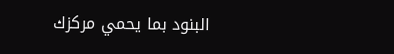البنود بما يحمي مركزك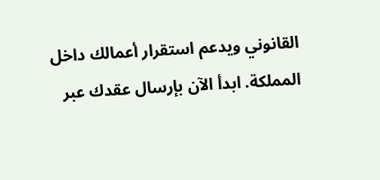القانوني ويدعم استقرار أعمالك داخل المملكة. ابدأ الآن بإرسال عقدك عبر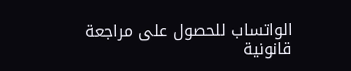الواتساب للحصول على مراجعة قانونية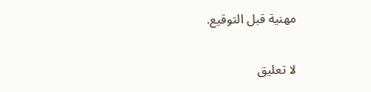مهنية قبل التوقيع.


لا تعليق